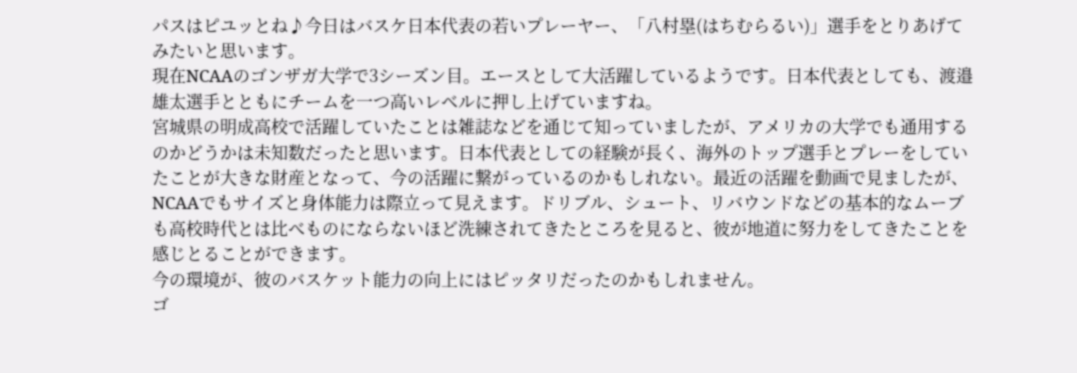パスはピユッとね♪今日はバスケ日本代表の若いプレーヤー、「八村塁(はちむらるい)」選手をとりあげてみたいと思います。
現在NCAAのゴンザガ大学で3シーズン目。エースとして大活躍しているようです。日本代表としても、渡邉雄太選手とともにチームを一つ高いレベルに押し上げていますね。
宮城県の明成高校で活躍していたことは雑誌などを通じて知っていましたが、アメリカの大学でも通用するのかどうかは未知数だったと思います。日本代表としての経験が長く、海外のトップ選手とプレーをしていたことが大きな財産となって、今の活躍に繋がっているのかもしれない。最近の活躍を動画で見ましたが、NCAAでもサイズと身体能力は際立って見えます。ドリブル、シュート、リバウンドなどの基本的なムーブも高校時代とは比べものにならないほど洗練されてきたところを見ると、彼が地道に努力をしてきたことを感じとることができます。
今の環境が、彼のバスケット能力の向上にはピッタリだったのかもしれません。
ゴ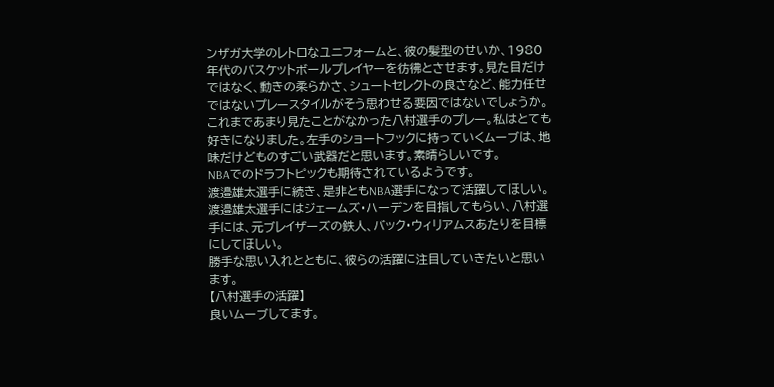ンザガ大学のレトロなユニフォームと、彼の髪型のせいか、1980年代のバスケットボールプレイヤーを彷彿とさせます。見た目だけではなく、動きの柔らかさ、シュートセレクトの良さなど、能力任せではないプレースタイルがそう思わせる要因ではないでしょうか。
これまであまり見たことがなかった八村選手のプレー。私はとても好きになりました。左手のショートフックに持っていくムーブは、地味だけどものすごい武器だと思います。素晴らしいです。
NBAでのドラフトピックも期待されているようです。
渡邉雄太選手に続き、是非ともNBA選手になって活躍してほしい。
渡邉雄太選手にはジェームズ・ハーデンを目指してもらい、八村選手には、元ブレイザーズの鉄人、バック・ウィリアムスあたりを目標にしてほしい。
勝手な思い入れとともに、彼らの活躍に注目していきたいと思います。
【八村選手の活躍】
良いムーブしてます。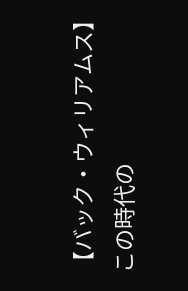【バック・ウィリアムス】
この時代の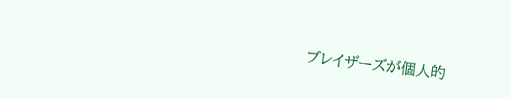ブレイザーズが個人的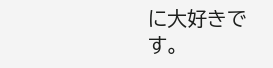に大好きです。